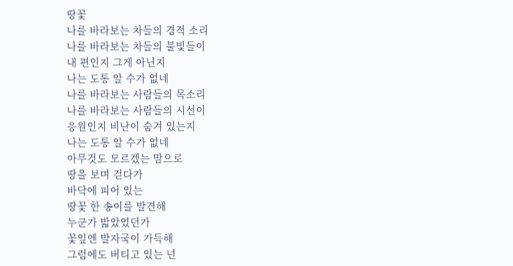땅꽃
나를 바라보는 차들의 경적 소리
나를 바라보는 차들의 불빛들이
내 편인지 그게 아닌지
나는 도통 알 수가 없네
나를 바라보는 사람들의 목소리
나를 바라보는 사람들의 시선이
응원인지 비난이 숨겨 있는지
나는 도통 알 수가 없네
아무것도 모르겠는 맘으로
땅을 보며 걷다가
바닥에 피어 있는
땅꽃 한 송이를 발견해
누군가 밟았었던가
꽃잎엔 발자국이 가득해
그럼에도 버티고 있는 넌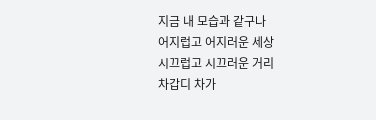지금 내 모습과 같구나
어지럽고 어지러운 세상
시끄럽고 시끄러운 거리
차갑디 차가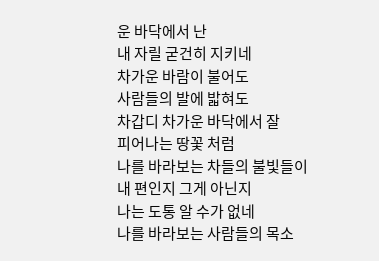운 바닥에서 난
내 자릴 굳건히 지키네
차가운 바람이 불어도
사람들의 발에 밟혀도
차갑디 차가운 바닥에서 잘
피어나는 땅꽃 처럼
나를 바라보는 차들의 불빛들이
내 편인지 그게 아닌지
나는 도통 알 수가 없네
나를 바라보는 사람들의 목소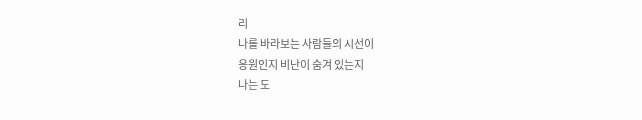리
나를 바라보는 사람들의 시선이
응원인지 비난이 숨겨 있는지
나는 도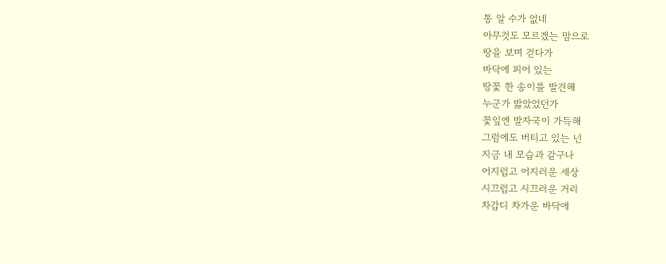통 알 수가 없네
아무것도 모르겠는 맘으로
땅을 보며 걷다가
바닥에 피어 있는
땅꽃 한 송이를 발견해
누군가 밟았었던가
꽃잎엔 발자국이 가득해
그럼에도 버티고 있는 넌
지금 내 모습과 같구나
어지럽고 어지러운 세상
시끄럽고 시끄러운 거리
차갑디 차가운 바닥에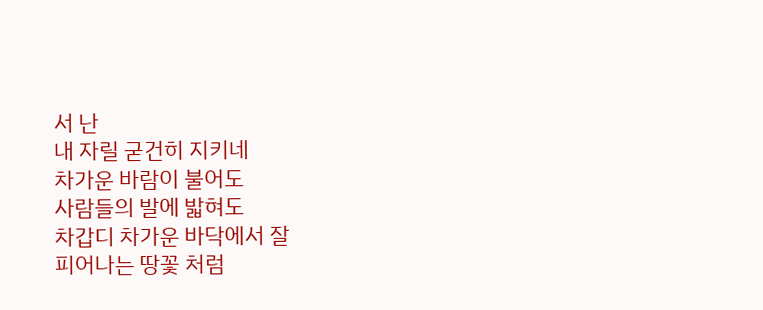서 난
내 자릴 굳건히 지키네
차가운 바람이 불어도
사람들의 발에 밟혀도
차갑디 차가운 바닥에서 잘
피어나는 땅꽃 처럼